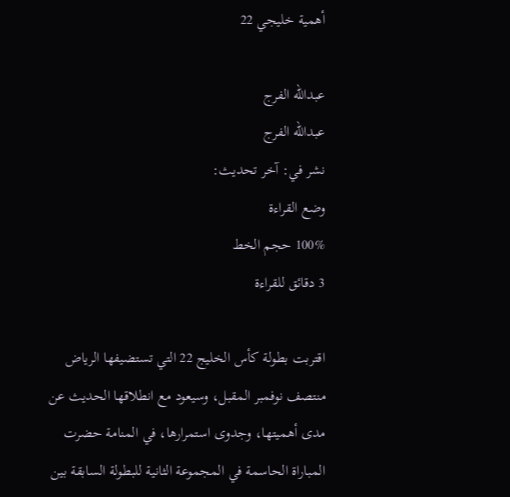أهمية خليجي 22

عبدالله الفرج
عبدالله الفرج
نشر في: آخر تحديث:
وضع القراءة
100% حجم الخط
3 دقائق للقراءة

اقتربت بطولة كأس الخليج 22 التي تستضيفها الرياض منتصف نوفمبر المقبل، وسيعود مع انطلاقها الحديث عن مدى أهميتها، وجدوى استمرارها، في المنامة حضرت المباراة الحاسمة في المجموعة الثانية للبطولة السابقة بين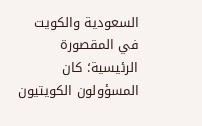السعودية والكويت في المقصورة الرئيسية؛ كان المسؤولون الكويتيون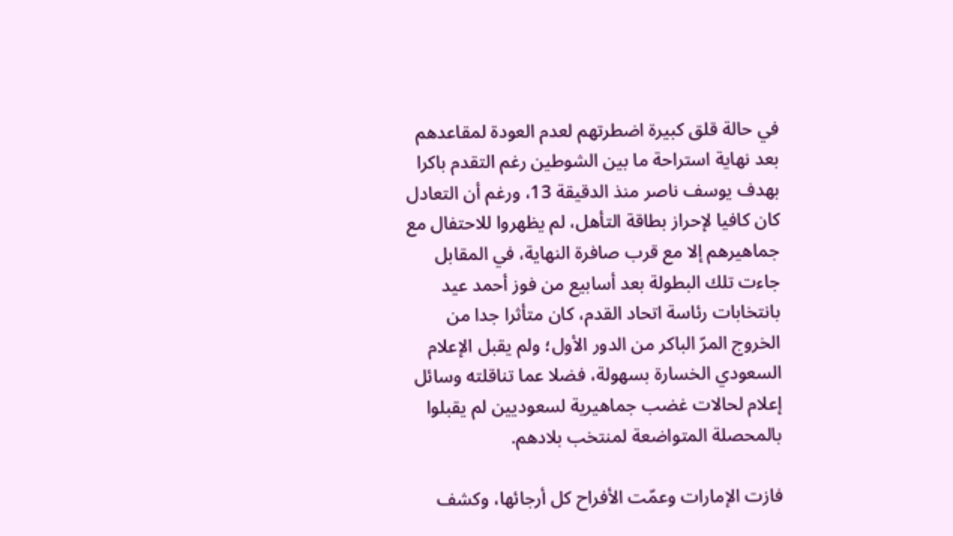في حالة قلق كبيرة اضطرتهم لعدم العودة لمقاعدهم بعد نهاية استراحة ما بين الشوطين رغم التقدم باكرا بهدف يوسف ناصر منذ الدقيقة 13، ورغم أن التعادل كان كافيا لإحراز بطاقة التأهل، لم يظهروا للاحتفال مع جماهيرهم إلا مع قرب صافرة النهاية، في المقابل جاءت تلك البطولة بعد أسابيع من فوز أحمد عيد بانتخابات رئاسة اتحاد القدم، كان متأثرا جدا من الخروج المرّ الباكر من الدور الأول؛ ولم يقبل الإعلام السعودي الخسارة بسهولة، فضلا عما تناقلته وسائل إعلام لحالات غضب جماهيرية لسعوديين لم يقبلوا بالمحصلة المتواضعة لمنتخب بلادهم.

فازت الإمارات وعمّت الأفراح كل أرجائها، وكشف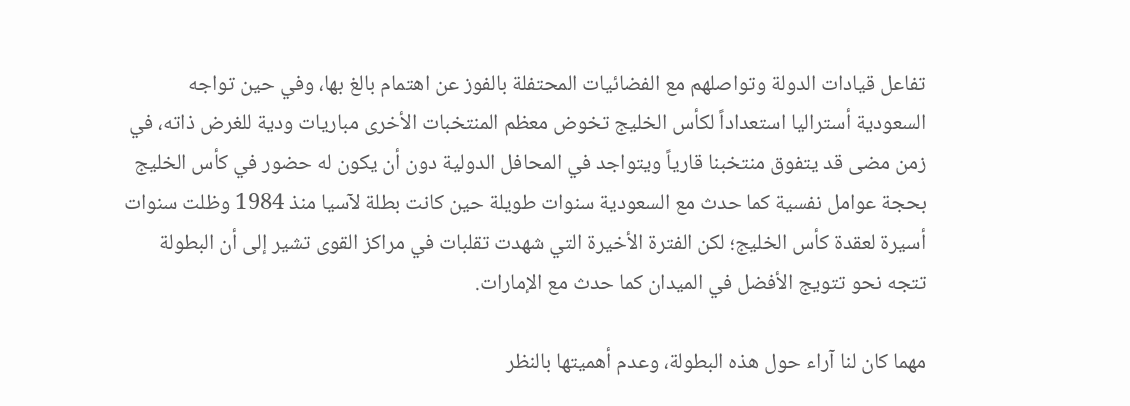تفاعل قيادات الدولة وتواصلهم مع الفضائيات المحتفلة بالفوز عن اهتمام بالغ بها، وفي حين تواجه السعودية أستراليا استعداداً لكأس الخليج تخوض معظم المنتخبات الأخرى مباريات ودية للغرض ذاته، في زمن مضى قد يتفوق منتخبنا قارياً ويتواجد في المحافل الدولية دون أن يكون له حضور في كأس الخليج بحجة عوامل نفسية كما حدث مع السعودية سنوات طويلة حين كانت بطلة لآسيا منذ 1984 وظلت سنوات أسيرة لعقدة كأس الخليج؛ لكن الفترة الأخيرة التي شهدت تقلبات في مراكز القوى تشير إلى أن البطولة تتجه نحو تتويج الأفضل في الميدان كما حدث مع الإمارات.

مهما كان لنا آراء حول هذه البطولة، وعدم أهميتها بالنظر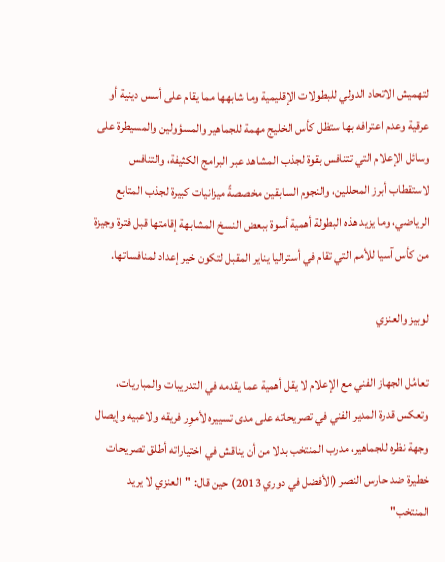لتهميش الاتحاد الدولي للبطولات الإقليمية وما شابهها مما يقام على أسس دينية أو عرقية وعدم اعترافه بها ستظل كأس الخليج مهمة للجماهير والمسؤولين والمسيطرة على وسائل الإعلام التي تتنافس بقوة لجذب المشاهد عبر البرامج الكثيفة، والتنافس لاستقطاب أبرز المحللين، والنجوم السابقين مخصصةً ميزانيات كبيرة لجذب المتابع الرياضي، وما يزيد هذه البطولة أهمية أسوة ببعض النسخ المشابهة إقامتها قبل فترة وجيزة من كأس آسيا للأمم التي تقام في أستراليا يناير المقبل لتكون خير إعداد لمنافساتها.

لوبيز والعنزي

تعامُل الجهاز الفني مع الإعلام لا يقل أهمية عما يقدمه في التدريبات والمباريات، وتعكس قدرة المدير الفني في تصريحاته على مدى تسييره لأموِر فريقه ولاعبيه وإيصال وجهة نظره للجماهير، مدرب المنتخب بدلا من أن يناقش في اختياراته أطلق تصريحات خطيرة ضد حارس النصر (الأفضل في دوري 2013) حين قال: "العنزي لا يريد المنتخب"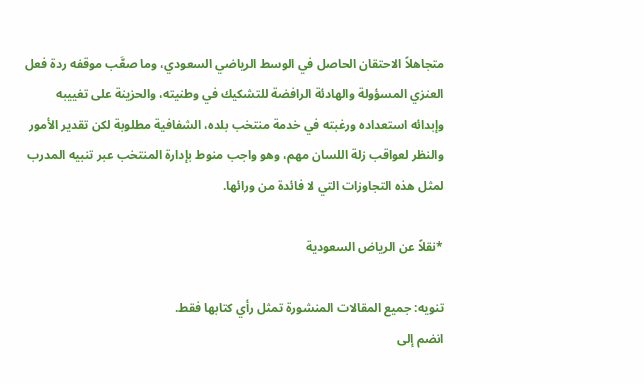متجاهلاً الاحتقان الحاصل في الوسط الرياضي السعودي، وما صعَّب موقفه ردة فعل العنزي المسؤولة والهادئة الرافضة للتشكيك في وطنيته، والحزينة على تغييبه وإبدائه استعداده ورغبته في خدمة منتخب بلده، الشفافية مطلوبة لكن تقدير الأمور والنظر لعواقب زلة اللسان مهم، وهو واجب منوط بإدارة المنتخب عبر تنبيه المدرب لمثل هذه التجاوزات التي لا فائدة من ورائها.

*نقلاً عن الرياض السعودية

تنويه: جميع المقالات المنشورة تمثل رأي كتابها فقط.
انضم إلى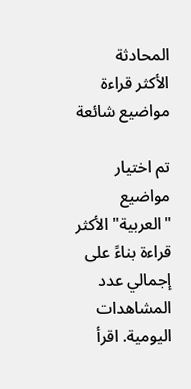المحادثة
الأكثر قراءة مواضيع شائعة

تم اختيار مواضيع "العربية" الأكثر قراءة بناءً على إجمالي عدد المشاهدات اليومية. اقرأ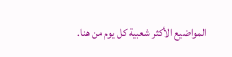المواضيع الأكثر شعبية كل يوم من هنا.